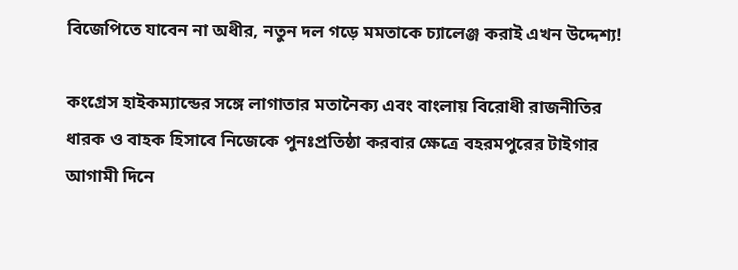বিজেপিতে যাবেন না অধীর, নতুন দল গড়ে মমতাকে চ্যালেঞ্জ করাই এখন উদ্দেশ্য!

কংগ্রেস হাইকম্যান্ডের সঙ্গে লাগাতার মতানৈক্য এবং বাংলায় বিরোধী রাজনীতির ধারক ও বাহক হিসাবে নিজেকে পুনঃপ্রতিষ্ঠা করবার ক্ষেত্রে বহরমপুরের টাইগার আগামী দিনে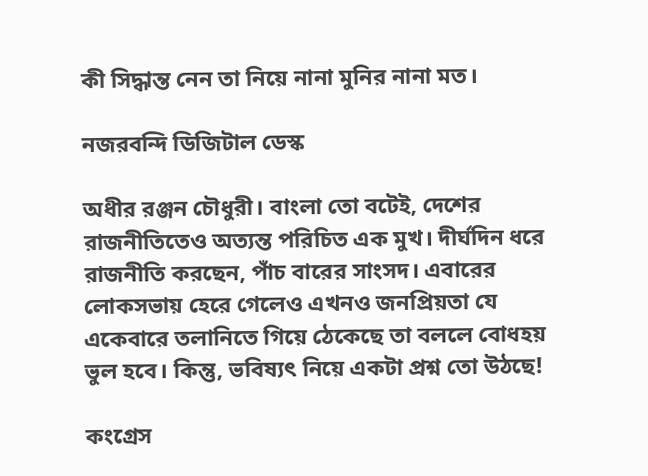কী সিদ্ধান্ত নেন তা নিয়ে নানা মুনির নানা মত।

নজরবন্দি ডিজিটাল ডেস্ক

অধীর রঞ্জন চৌধুরী। বাংলা তো বটেই, দেশের রাজনীতিতেও অত্যন্ত পরিচিত এক মুখ। দীর্ঘদিন ধরে রাজনীতি করছেন, পাঁচ বারের সাংসদ। এবারের লোকসভায় হেরে গেলেও এখনও জনপ্রিয়তা যে একেবারে তলানিতে গিয়ে ঠেকেছে তা বললে বোধহয় ভুল হবে। কিন্তু, ভবিষ্যৎ নিয়ে একটা প্রশ্ন তো উঠছে!

কংগ্রেস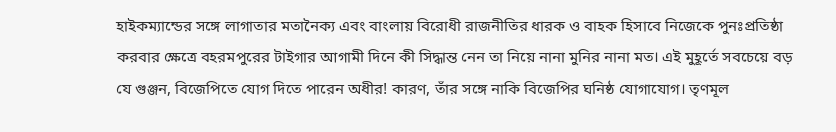হাইকম্যান্ডের সঙ্গে লাগাতার মতানৈক্য এবং বাংলায় বিরোধী রাজনীতির ধারক ও বাহক হিসাবে নিজেকে পুনঃপ্রতিষ্ঠা করবার ক্ষেত্রে বহরমপুরের টাইগার আগামী দিনে কী সিদ্ধান্ত নেন তা নিয়ে নানা মুনির নানা মত। এই মুহূর্তে সবচেয়ে বড় যে গুঞ্জন, বিজেপিতে যোগ দিতে পারেন অধীর! কারণ, তাঁর সঙ্গে নাকি বিজেপির ঘনিষ্ঠ যোগাযোগ। তৃণমূল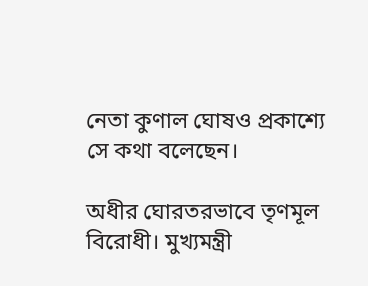নেতা কুণাল ঘোষও প্রকাশ্যে সে কথা বলেছেন।

অধীর ঘোরতরভাবে তৃণমূল বিরোধী। মুখ্যমন্ত্রী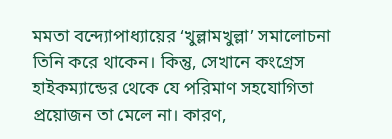মমতা বন্দ্যোপাধ্যায়ের ‘খুল্লামখুল্লা’ সমালোচনা তিনি করে থাকেন। কিন্তু, সেখানে কংগ্রেস হাইকম্যান্ডের থেকে যে পরিমাণ সহযোগিতা প্রয়োজন তা মেলে না। কারণ,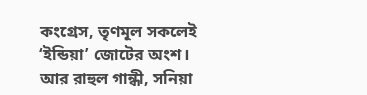কংগ্রেস, তৃণমূল সকলেই ‘ইন্ডিয়া’ জোটের অংশ। আর রাহুল গান্ধী, সনিয়া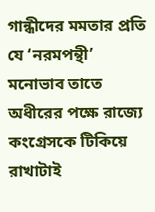গান্ধীদের মমতার প্রতি যে ‘নরমপন্থী’ মনোভাব তাতে অধীরের পক্ষে রাজ্যে কংগ্রেসকে টিকিয়ে রাখাটাই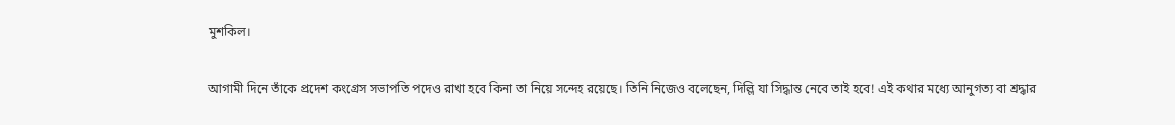মুশকিল।

আগামী দিনে তাঁকে প্রদেশ কংগ্রেস সভাপতি পদেও রাখা হবে কিনা তা নিয়ে সন্দেহ রয়েছে। তিনি নিজেও বলেছেন, দিল্লি যা সিদ্ধান্ত নেবে তাই হবে! এই কথার মধ্যে আনুগত্য বা শ্রদ্ধার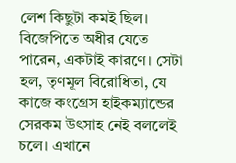লেশ কিছুটা কমই ছিল। বিজেপিতে অধীর যেতে পারেন, একটাই কারণে। সেটা হল, তৃণমূল বিরোধিতা, যে কাজে কংগ্রেস হাইকম্যান্ডের সেরকম উৎসাহ নেই বললেই চলে। এখানে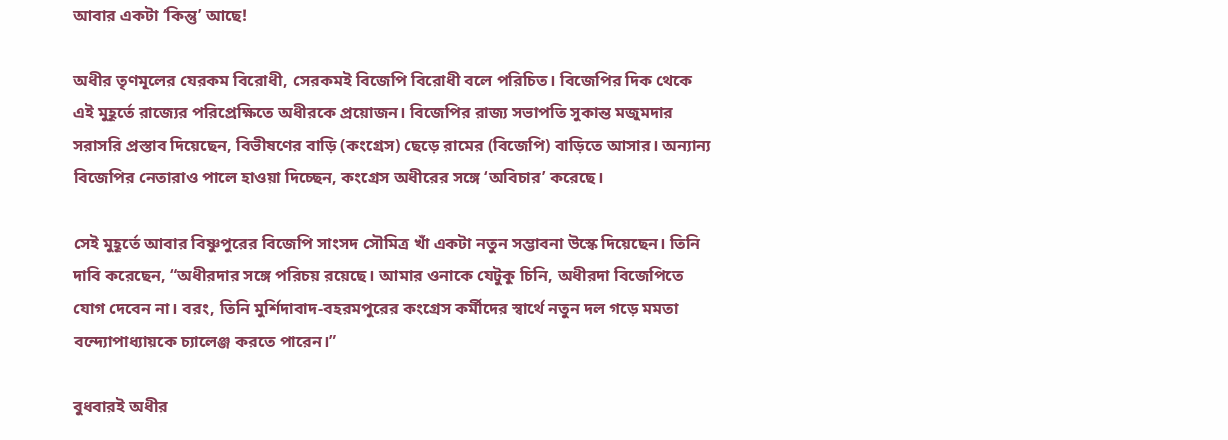আবার একটা ‘কিন্তু’ আছে!

অধীর তৃণমূলের যেরকম বিরোধী, সেরকমই বিজেপি বিরোধী বলে পরিচিত। বিজেপির দিক থেকে এই মুহূর্তে রাজ্যের পরিপ্রেক্ষিতে অধীরকে প্রয়োজন। বিজেপির রাজ্য সভাপতি সুকান্ত মজুমদার সরাসরি প্রস্তাব দিয়েছেন, বিভীষণের বাড়ি (কংগ্রেস) ছেড়ে রামের (বিজেপি) বাড়িতে আসার। অন্যান্য বিজেপির নেতারাও পালে হাওয়া দিচ্ছেন, কংগ্রেস অধীরের সঙ্গে ‘অবিচার’ করেছে।

সেই মুহূর্তে আবার বিষ্ণুপুরের বিজেপি সাংসদ সৌমিত্র খাঁ একটা নতুন সম্ভাবনা উস্কে দিয়েছেন। তিনি দাবি করেছেন, “অধীরদার সঙ্গে পরিচয় রয়েছে। আমার ওনাকে যেটুকু চিনি, অধীরদা বিজেপিতে যোগ দেবেন না। বরং, তিনি মুর্শিদাবাদ-বহরমপুরের কংগ্রেস কর্মীদের স্বার্থে নতুন দল গড়ে মমতা বন্দ্যোপাধ্যায়কে চ্যালেঞ্জ করতে পারেন।”

বুধবারই অধীর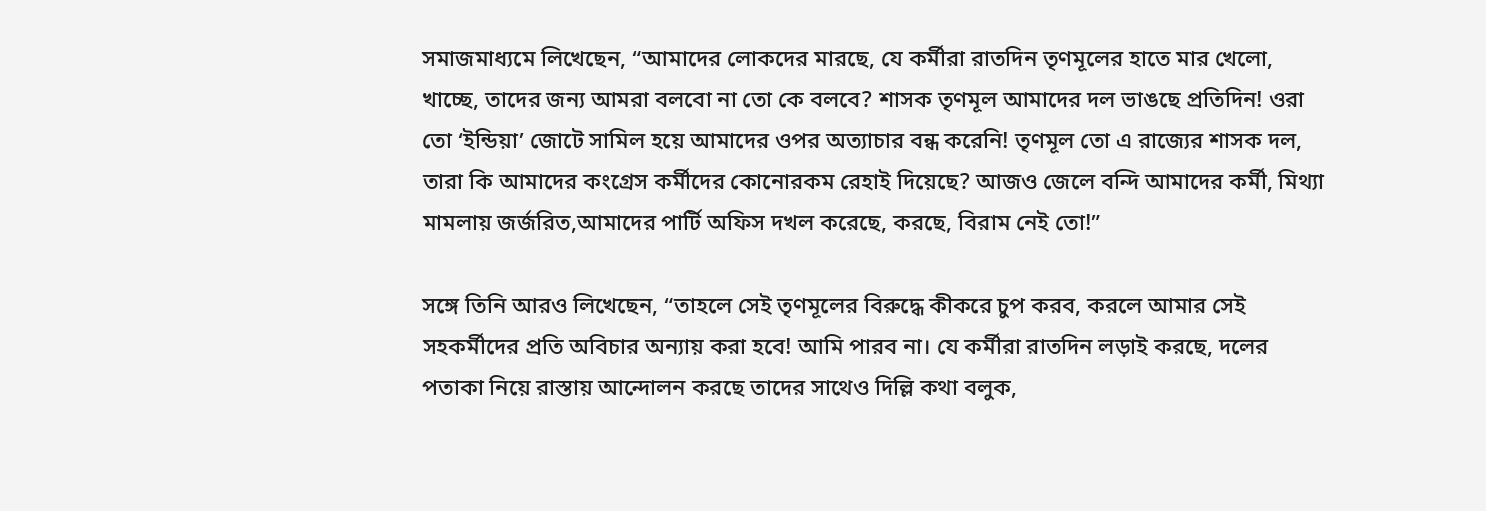সমাজমাধ্যমে লিখেছেন, “আমাদের লোকদের মারছে, যে কর্মীরা রাতদিন তৃণমূলের হাতে মার খেলো, খাচ্ছে, তাদের জন্য আমরা বলবো না তো কে বলবে? শাসক তৃণমূল আমাদের দল ভাঙছে প্রতিদিন! ওরা তো ‘ইন্ডিয়া’ জোটে সামিল হয়ে আমাদের ওপর অত্যাচার বন্ধ করেনি! তৃণমূল তো এ রাজ্যের শাসক দল, তারা কি আমাদের কংগ্রেস কর্মীদের কোনোরকম রেহাই দিয়েছে? আজও জেলে বন্দি আমাদের কর্মী, মিথ্যা মামলায় জর্জরিত,আমাদের পার্টি অফিস দখল করেছে, করছে, বিরাম নেই তো!”

সঙ্গে তিনি আরও লিখেছেন, “তাহলে সেই তৃণমূলের বিরুদ্ধে কীকরে চুপ করব, করলে আমার সেই সহকর্মীদের প্রতি অবিচার অন্যায় করা হবে! আমি পারব না। যে কর্মীরা রাতদিন লড়াই করছে, দলের পতাকা নিয়ে রাস্তায় আন্দোলন করছে তাদের সাথেও দিল্লি কথা বলুক,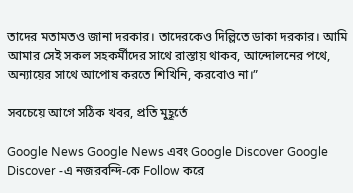তাদের মতামতও জানা দরকার। তাদেরকেও দিল্লিতে ডাকা দরকার। আমি আমার সেই সকল সহকর্মীদের সাথে রাস্তায় থাকব, আন্দোলনের পথে, অন্যায়ের সাথে আপোষ করতে শিখিনি, করবোও না।”

সবচেয়ে আগে সঠিক খবর, প্রতি মুহূর্তে

Google News Google News এবং Google Discover Google Discover -এ নজরবন্দি-কে Follow করে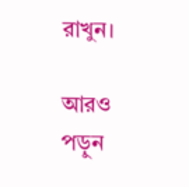রাখুন।

আরও পড়ুন